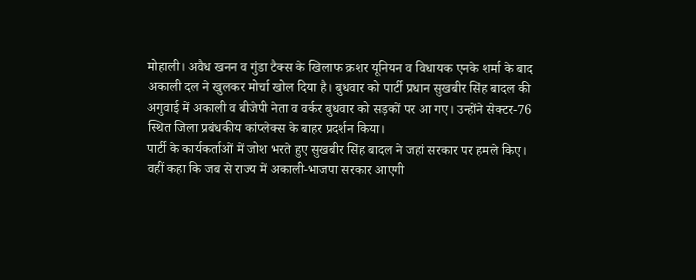मोहाली। अवैध खनन व गुंडा टैक्स के खिलाफ क्रशर यूनियन व विधायक एनके शर्मा के बाद अकाली दल ने खुलकर मोर्चा खोल दिया है। बुधवार को पार्टी प्रधान सुखबीर सिंह बादल की अगुवाई में अकाली व बीजेपी नेता व वर्कर बुधवार को सड़कों पर आ गए। उन्होंने सेक्टर-76 स्थित जिला प्रबंधकीय कांप्लेक्स के बाहर प्रदर्शन किया।
पार्टी के कार्यकर्ताओं में जोश भरते हुए सुखबीर सिंह बादल ने जहां सरकार पर हमले किए। वहीं कहा कि जब से राज्य में अकाली-भाजपा सरकार आएगी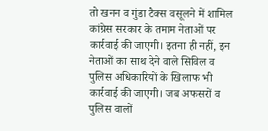तो खनन व गुंडा टैक्स वसूलने में शामिल कांग्रेस सरकार के तमाम नेताओं पर कार्रवाई की जाएगी। इतना ही नहीं, इन नेताओं का साथ देने वाले सिविल व पुलिस अधिकारियों के खिलाफ भी कार्रवाई की जाएगी। जब अफसरों व पुलिस वालों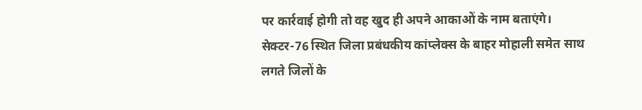पर कार्रवाई होगी तो वह खुद ही अपने आकाओं के नाम बताएंगे।
सेक्टर-76 स्थित जिला प्रबंधकीय कांप्लेक्स के बाहर मोहाली समेत साथ लगते जिलों के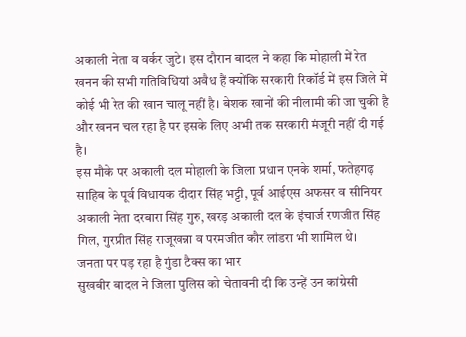अकाली नेता व वर्कर जुटे। इस दौरान बादल ने कहा कि मोहाली में रेत खनन की सभी गतिविधियां अवैध हैं क्योंकि सरकारी रिकॉर्ड में इस जिले में कोई भी रेत की खान चालू नहीं है। बेशक खानों की नीलामी की जा चुकी है और खनन चल रहा है पर इसके लिए अभी तक सरकारी मंजूरी नहीं दी गई है।
इस मौके पर अकाली दल मोहाली के जिला प्रधान एनके शर्मा, फतेहगढ़ साहिब के पूर्व विधायक दीदार सिंह भट्टी, पूर्व आईएस अफसर व सीनियर अकाली नेता दरबारा सिंह गुरु, खरड़ अकाली दल के इंचार्ज रणजीत सिंह गिल, गुरप्रीत सिंह राजूखन्ना व परमजीत कौर लांडरा भी शामिल थे।
जनता पर पड़ रहा है गुंडा टैक्स का भार
सुखबीर बादल ने जिला पुलिस को चेतावनी दी कि उन्हें उन कांग्रेसी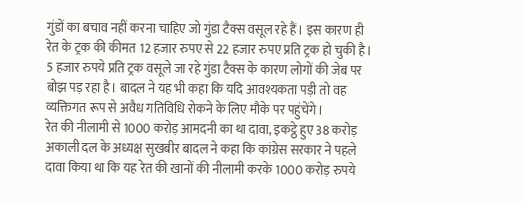गुंडों का बचाव नहीं करना चाहिए जो गुंडा टैक्स वसूल रहे हैं। इस कारण ही रेत के ट्रक की कीमत 12 हजार रुपए से 22 हजार रुपए प्रति ट्रक हो चुकी है। 5 हजार रुपये प्रति ट्रक वसूले जा रहे गुंडा टैक्स के कारण लोगों की जेब पर बोझ पड़ रहा है। बादल ने यह भी कहा कि यदि आवश्यकता पड़ी तो वह व्यक्तिगत रूप से अवैध गतिविधि रोकने के लिए मौके पर पहुंचेंगे।
रेत की नीलामी से 1000 करोड़ आमदनी का था दावा, इकट्ठे हुए 38 करोड़
अकाली दल के अध्यक्ष सुखबीर बादल ने कहा कि कांग्रेस सरकार ने पहले दावा किया था कि यह रेत की खानों की नीलामी करके 1000 करोड़ रुपये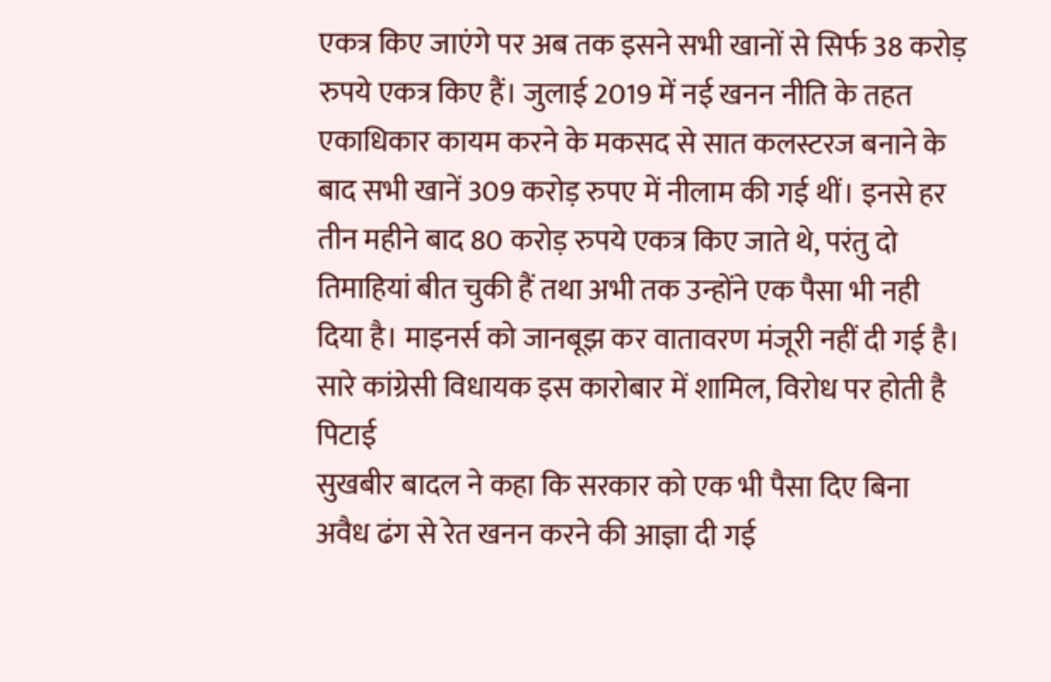एकत्र किए जाएंगे पर अब तक इसने सभी खानों से सिर्फ 38 करोड़ रुपये एकत्र किए हैं। जुलाई 2019 में नई खनन नीति के तहत एकाधिकार कायम करने के मकसद से सात कलस्टरज बनाने के बाद सभी खानें 309 करोड़ रुपए में नीलाम की गई थीं। इनसे हर तीन महीने बाद 80 करोड़ रुपये एकत्र किए जाते थे, परंतु दो तिमाहियां बीत चुकी हैं तथा अभी तक उन्होंने एक पैसा भी नही दिया है। माइनर्स को जानबूझ कर वातावरण मंजूरी नहीं दी गई है।
सारे कांग्रेसी विधायक इस कारोबार में शामिल, विरोध पर होती है पिटाई
सुखबीर बादल ने कहा कि सरकार को एक भी पैसा दिए बिना अवैध ढंग से रेत खनन करने की आज्ञा दी गई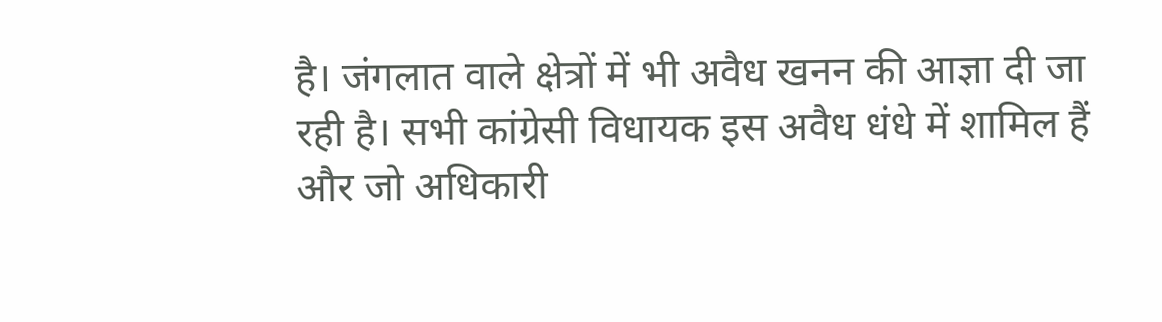है। जंगलात वाले क्षेत्रों में भी अवैध खनन की आज्ञा दी जा रही है। सभी कांग्रेसी विधायक इस अवैध धंधे में शामिल हैं और जो अधिकारी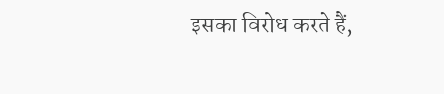इसका विरोध करते हैं,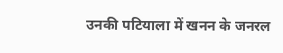उनकी पटियाला में खनन के जनरल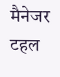मैनेजर टहल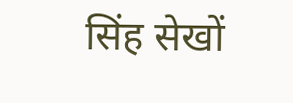सिंह सेखों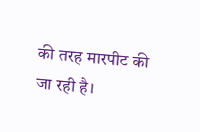की तरह मारपीट की जा रही है।